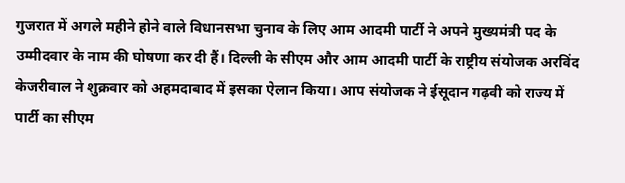गुजरात में अगले महीने होने वाले विधानसभा चुनाव के लिए आम आदमी पार्टी ने अपने मुख्यमंत्री पद के उम्मीदवार के नाम की घोषणा कर दी हैं। दिल्ली के सीएम और आम आदमी पार्टी के राष्ट्रीय संयोजक अरविंद केजरीवाल ने शुक्रवार को अहमदाबाद में इसका ऐलान किया। आप संयोजक ने ईसूदान गढ़वी को राज्य में पार्टी का सीएम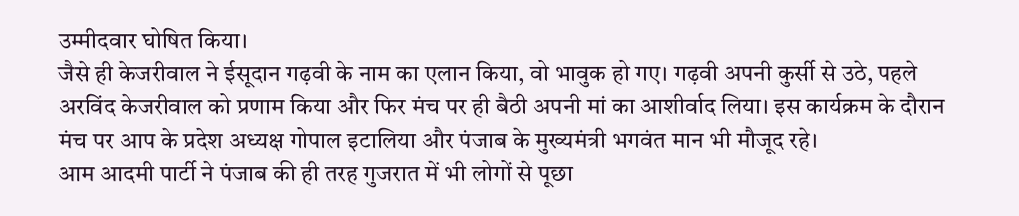उम्मीदवार घोषित किया।
जैसे ही केजरीवाल ने ईसूदान गढ़वी के नाम का एलान किया, वो भावुक हो गए। गढ़वी अपनी कुर्सी से उठे, पहले अरविंद केजरीवाल को प्रणाम किया और फिर मंच पर ही बैठी अपनी मां का आशीर्वाद लिया। इस कार्यक्रम के दौरान मंच पर आप के प्रदेश अध्यक्ष गोपाल इटालिया और पंजाब के मुख्यमंत्री भगवंत मान भी मौजूद रहे।
आम आदमी पार्टी ने पंजाब की ही तरह गुजरात में भी लोगों से पूछा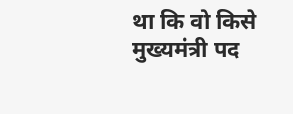था कि वो किसे मुख्यमंत्री पद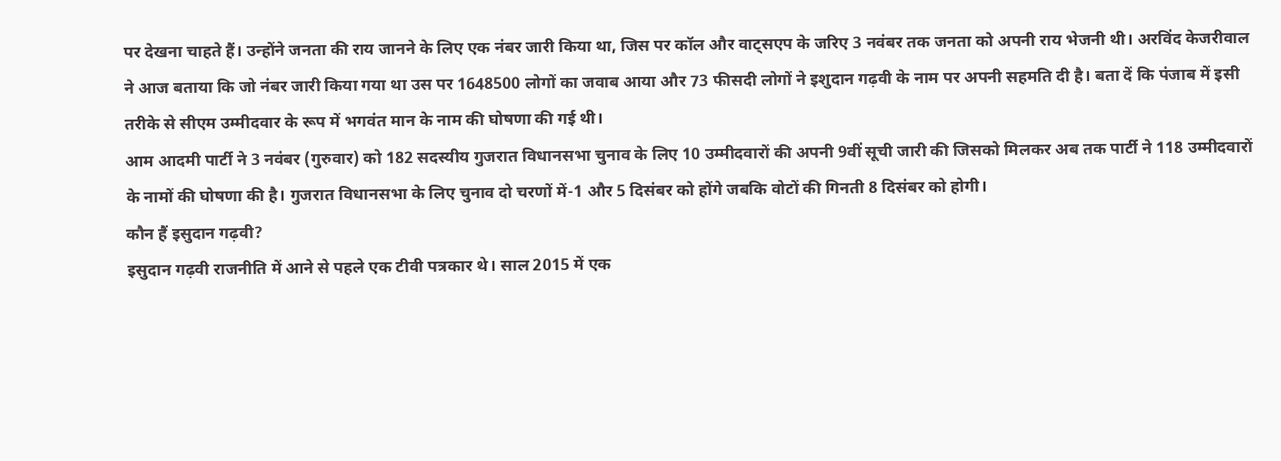पर देखना चाहते हैं। उन्होंने जनता की राय जानने के लिए एक नंबर जारी किया था, जिस पर कॉल और वाट्सएप के जरिए 3 नवंबर तक जनता को अपनी राय भेजनी थी। अरविंद केजरीवाल ने आज बताया कि जो नंबर जारी किया गया था उस पर 1648500 लोगों का जवाब आया और 73 फीसदी लोगों ने इशुदान गढ़वी के नाम पर अपनी सहमति दी है। बता दें कि पंजाब में इसी तरीके से सीएम उम्मीदवार के रूप में भगवंत मान के नाम की घोषणा की गई थी।
आम आदमी पार्टी ने 3 नवंबर (गुरुवार) को 182 सदस्यीय गुजरात विधानसभा चुनाव के लिए 10 उम्मीदवारों की अपनी 9वीं सूची जारी की जिसको मिलकर अब तक पार्टी ने 118 उम्मीदवारों के नामों की घोषणा की है। गुजरात विधानसभा के लिए चुनाव दो चरणों में-1 और 5 दिसंबर को होंगे जबकि वोटों की गिनती 8 दिसंबर को होगी।
कौन हैं इसुदान गढ़वी?
इसुदान गढ़वी राजनीति में आने से पहले एक टीवी पत्रकार थे। साल 2015 में एक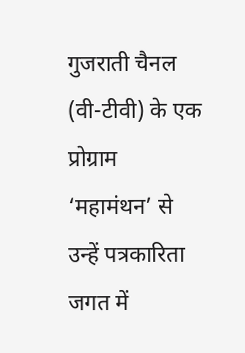गुजराती चैनल (वी-टीवी) के एक प्रोग्राम ‘महामंथन’ से उन्हें पत्रकारिता जगत में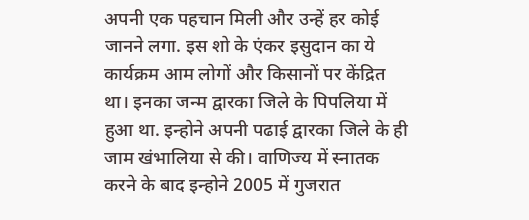अपनी एक पहचान मिली और उन्हें हर कोई जानने लगा. इस शो के एंकर इसुदान का ये कार्यक्रम आम लोगों और किसानों पर केंद्रित था। इनका जन्म द्वारका जिले के पिपलिया में हुआ था. इन्होने अपनी पढाई द्वारका जिले के ही जाम खंभालिया से की। वाणिज्य में स्नातक करने के बाद इन्होने 2005 में गुजरात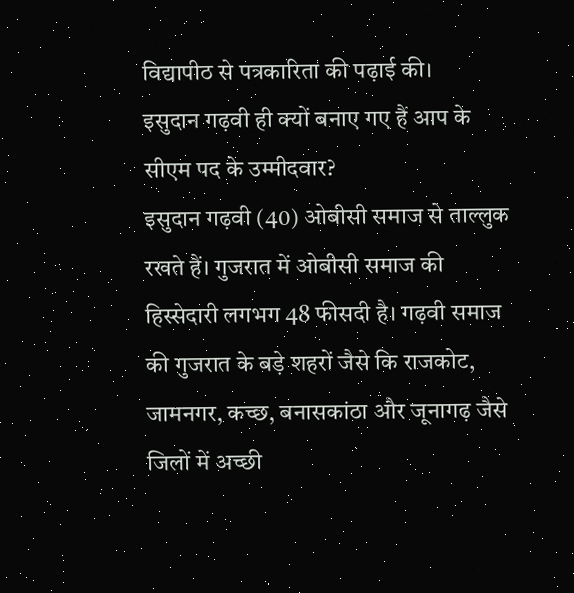विद्यापीठ से पत्रकारिता की पढ़ाई की।
इसुदान गढ़वी ही क्यों बनाए गए हैं आप के सीएम पद के उम्मीदवार?
इसुदान गढ़वी (40) ओबीसी समाज से ताल्लुक रखते हैं। गुजरात में ओबीसी समाज की हिस्सेदारी लगभग 48 फीसदी है। गढ़वी समाज की गुजरात के बड़े शहरों जैसे कि राजकोट, जामनगर, कच्छ, बनासकांठा और जूनागढ़ जैसे जिलों में अच्छी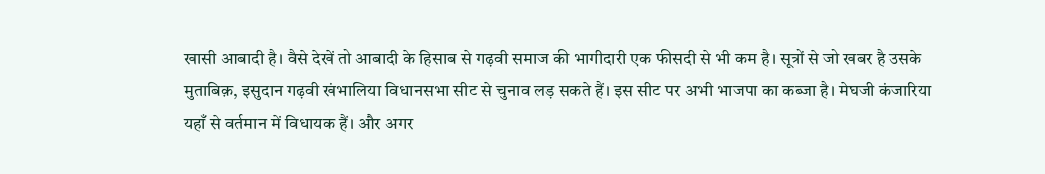खासी आबादी है। वैसे देखें तो आबादी के हिसाब से गढ़वी समाज की भागीदारी एक फीसदी से भी कम है। सूत्रों से जो खबर है उसके मुताबिक़, इसुदान गढ़वी खंभालिया विधानसभा सीट से चुनाव लड़ सकते हैं। इस सीट पर अभी भाजपा का कब्जा है। मेघजी कंजारिया यहाँ से वर्तमान में विधायक हैं। और अगर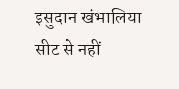इसुदान खंभालिया सीट से नहीं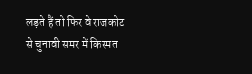लड़ते हैं तो फिर वे राजकोट से चुनावी समर में किस्मत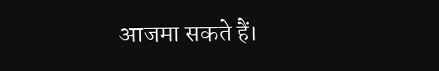आजमा सकते हैं।